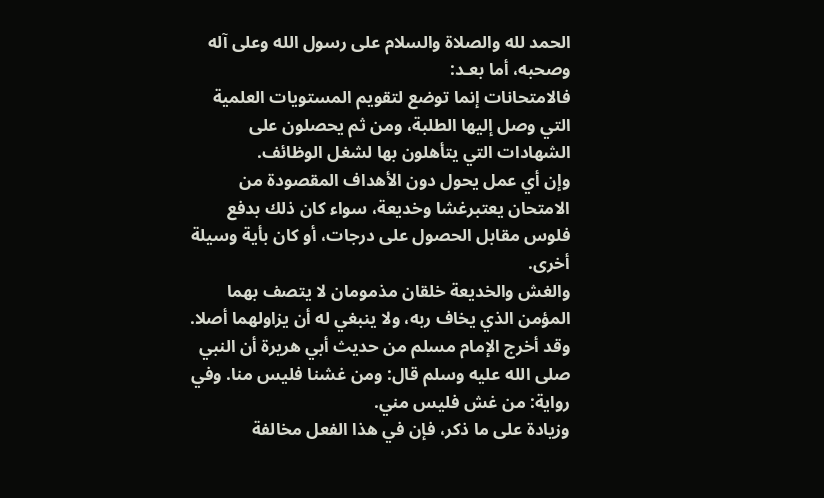الحمد لله والصلاة والسلام على رسول الله وعلى آله وصحبه، أما بعـد:
فالامتحانات إنما توضع لتقويم المستويات العلمية التي وصل إليها الطلبة، ومن ثم يحصلون على الشهادات التي يتأهلون بها لشغل الوظائف.
وإن أي عمل يحول دون الأهداف المقصودة من الامتحان يعتبرغشا وخديعة، سواء كان ذلك بدفع فلوس مقابل الحصول على درجات، أو كان بأية وسيلة أخرى.
والغش والخديعة خلقان مذمومان لا يتصف بهما المؤمن الذي يخاف ربه، ولا ينبغي له أن يزاولهما أصلا.
وقد أخرج الإمام مسلم من حديث أبي هريرة أن النبي صلى الله عليه وسلم قال: ومن غشنا فليس منا. وفي رواية: من غش فليس مني.
وزيادة على ما ذكر، فإن في هذا الفعل مخالفة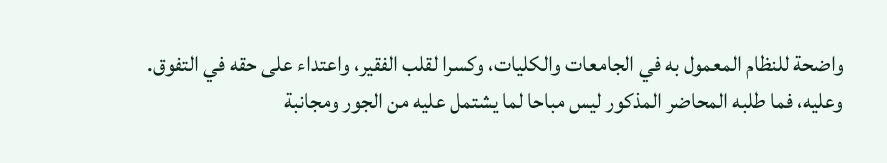واضحة للنظام المعمول به في الجامعات والكليات، وكسرا لقلب الفقير، واعتداء على حقه في التفوق.
وعليه، فما طلبه المحاضر المذكور ليس مباحا لما يشتمل عليه من الجور ومجانبة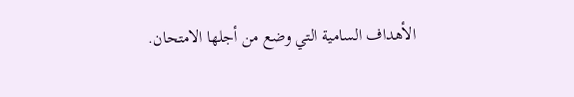الأهداف السامية التي وضع من أجلها الامتحان.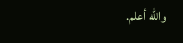والله أعلم.